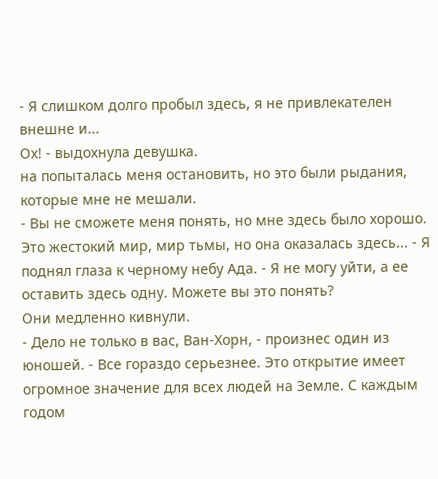- Я слишком долго пробыл здесь, я не привлекателен внешне и...
Ох! - выдохнула девушка.
на попыталась меня остановить, но это были рыдания, которые мне не мешали.
- Вы не сможете меня понять, но мне здесь было хорошо. Это жестокий мир, мир тьмы, но она оказалась здесь... - Я поднял глаза к черному небу Ада. - Я не могу уйти, а ее оставить здесь одну. Можете вы это понять?
Они медленно кивнули.
- Дело не только в вас, Ван-Хорн, - произнес один из юношей. - Все гораздо серьезнее. Это открытие имеет огромное значение для всех людей на Земле. С каждым годом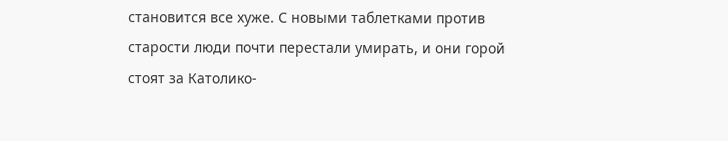становится все хуже. С новыми таблетками против старости люди почти перестали умирать, и они горой стоят за Католико-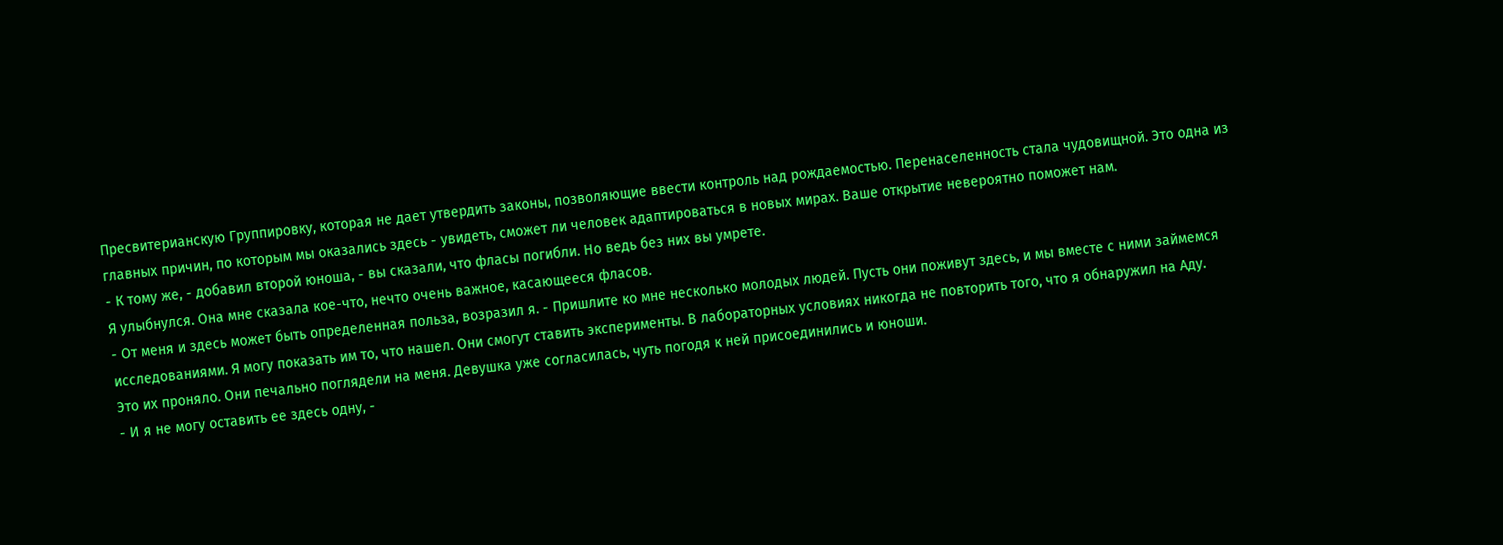Пресвитерианскую Группировку, которая не дает утвердить законы, позволяющие ввести контроль над рождаемостью. Перенаселенность стала чудовищной. Это одна из главных причин, по которым мы оказались здесь - увидеть, сможет ли человек адаптироваться в новых мирах. Ваше открытие невероятно поможет нам.
- К тому же, - добавил второй юноша, - вы сказали, что фласы погибли. Но ведь без них вы умрете.
Я улыбнулся. Она мне сказала кое-что, нечто очень важное, касающееся фласов.
- От меня и здесь может быть определенная польза, возразил я. - Пришлите ко мне несколько молодых людей. Пусть они поживут здесь, и мы вместе с ними займемся исследованиями. Я могу показать им то, что нашел. Они смогут ставить эксперименты. В лабораторных условиях никогда не повторить того, что я обнаружил на Аду.
Это их проняло. Они печально поглядели на меня. Девушка уже согласилась, чуть погодя к ней присоединились и юноши.
- И я не могу оставить ее здесь одну, -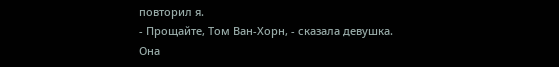повторил я.
- Прощайте, Том Ван-Хорн, - сказала девушка.
Она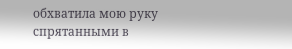обхватила мою руку спрятанными в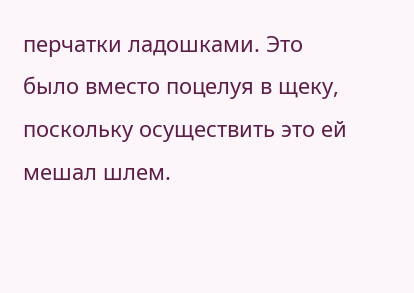перчатки ладошками. Это было вместо поцелуя в щеку, поскольку осуществить это ей мешал шлем.